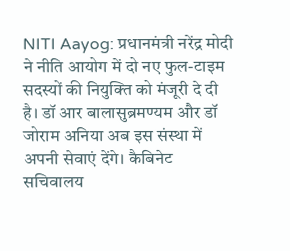NITI Aayog: प्रधानमंत्री नरेंद्र मोदी ने नीति आयोग में दो नए फुल-टाइम सदस्यों की नियुक्ति को मंजूरी दे दी है। डॉ आर बालासुब्रमण्यम और डॉ जोराम अनिया अब इस संस्था में अपनी सेवाएं देंगे। कैबिनेट सचिवालय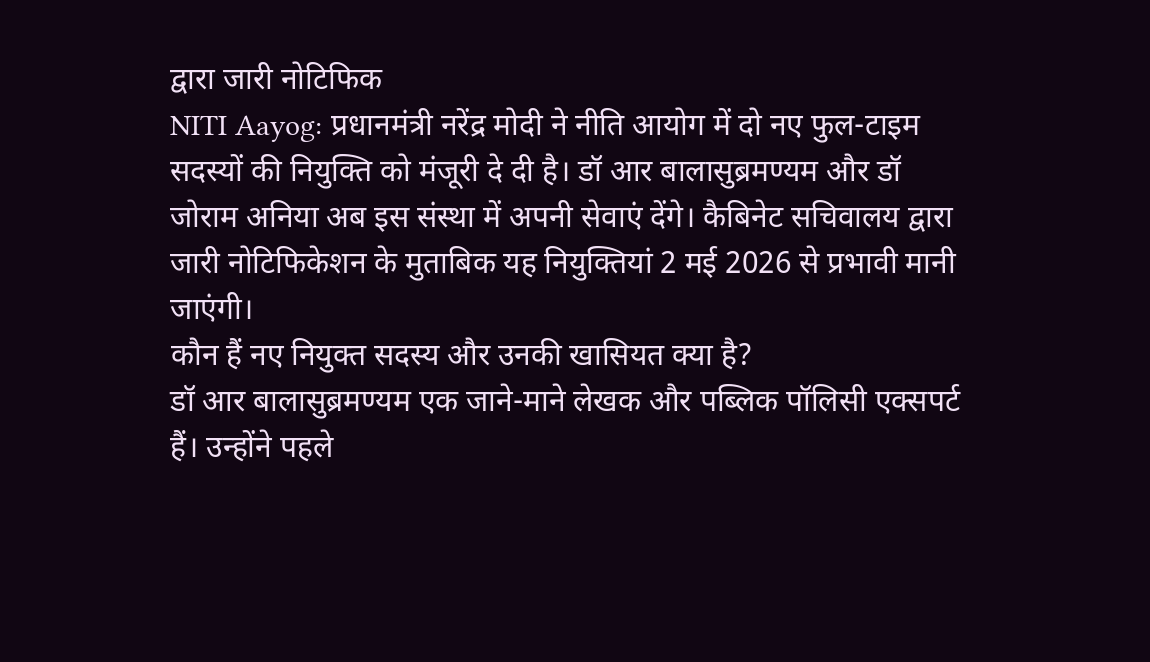द्वारा जारी नोटिफिक
NITI Aayog: प्रधानमंत्री नरेंद्र मोदी ने नीति आयोग में दो नए फुल-टाइम सदस्यों की नियुक्ति को मंजूरी दे दी है। डॉ आर बालासुब्रमण्यम और डॉ जोराम अनिया अब इस संस्था में अपनी सेवाएं देंगे। कैबिनेट सचिवालय द्वारा जारी नोटिफिकेशन के मुताबिक यह नियुक्तियां 2 मई 2026 से प्रभावी मानी जाएंगी।
कौन हैं नए नियुक्त सदस्य और उनकी खासियत क्या है?
डॉ आर बालासुब्रमण्यम एक जाने-माने लेखक और पब्लिक पॉलिसी एक्सपर्ट हैं। उन्होंने पहले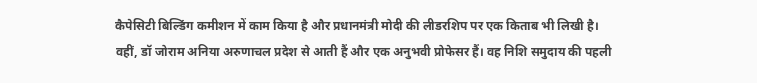कैपेसिटी बिल्डिंग कमीशन में काम किया है और प्रधानमंत्री मोदी की लीडरशिप पर एक किताब भी लिखी है। वहीं, डॉ जोराम अनिया अरुणाचल प्रदेश से आती हैं और एक अनुभवी प्रोफेसर हैं। वह निशि समुदाय की पहली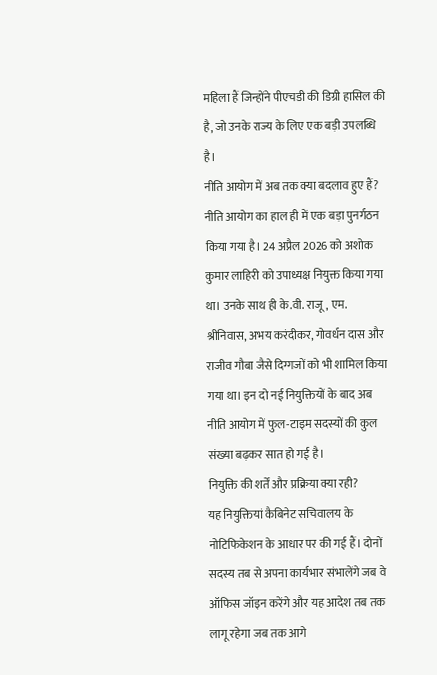महिला हैं जिन्होंने पीएचडी की डिग्री हासिल की है, जो उनके राज्य के लिए एक बड़ी उपलब्धि है।
नीति आयोग में अब तक क्या बदलाव हुए हैं?
नीति आयोग का हाल ही में एक बड़ा पुनर्गठन किया गया है। 24 अप्रैल 2026 को अशोक कुमार लाहिरी को उपाध्यक्ष नियुक्त किया गया था। उनके साथ ही के.वी. राजू, एम. श्रीनिवास, अभय करंदीकर, गोवर्धन दास और राजीव गौबा जैसे दिग्गजों को भी शामिल किया गया था। इन दो नई नियुक्तियों के बाद अब नीति आयोग में फुल-टाइम सदस्यों की कुल संख्या बढ़कर सात हो गई है।
नियुक्ति की शर्तें और प्रक्रिया क्या रही?
यह नियुक्तियां कैबिनेट सचिवालय के नोटिफिकेशन के आधार पर की गई हैं। दोनों सदस्य तब से अपना कार्यभार संभालेंगे जब वे ऑफिस जॉइन करेंगे और यह आदेश तब तक लागू रहेगा जब तक आगे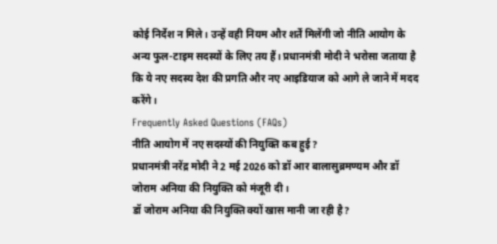कोई निर्देश न मिले। उन्हें वही नियम और शर्तें मिलेंगी जो नीति आयोग के अन्य फुल-टाइम सदस्यों के लिए तय हैं। प्रधानमंत्री मोदी ने भरोसा जताया है कि ये नए सदस्य देश की प्रगति और नए आइडियाज को आगे ले जाने में मदद करेंगे।
Frequently Asked Questions (FAQs)
नीति आयोग में नए सदस्यों की नियुक्ति कब हुई?
प्रधानमंत्री नरेंद्र मोदी ने 2 मई 2026 को डॉ आर बालासुब्रमण्यम और डॉ जोराम अनिया की नियुक्ति को मंजूरी दी।
डॉ जोराम अनिया की नियुक्ति क्यों खास मानी जा रही है?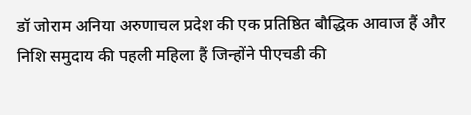डॉ जोराम अनिया अरुणाचल प्रदेश की एक प्रतिष्ठित बौद्धिक आवाज हैं और निशि समुदाय की पहली महिला हैं जिन्होंने पीएचडी की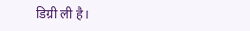डिग्री ली है।